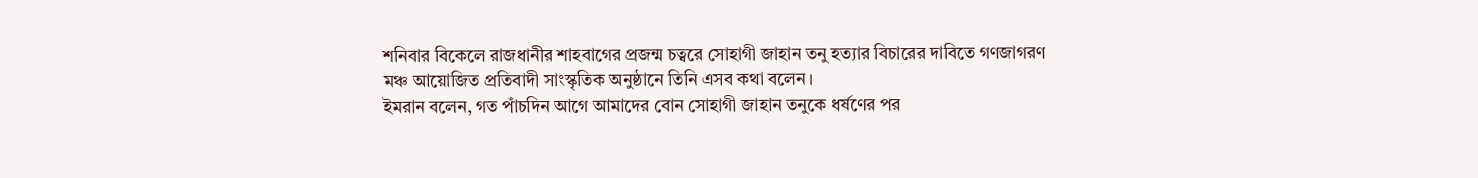শনিবার বিকেলে রাজধানীর শাহবাগের প্রজন্ম চত্বরে সোহাগী জাহান তনু হত্যার বিচারের দাবিতে গণজাগরণ মঞ্চ আয়োজিত প্রতিবাদী সাংস্কৃতিক অনুষ্ঠানে তিনি এসব কথা বলেন।
ইমরান বলেন, গত পাঁচদিন আগে আমাদের বোন সোহাগী জাহান তনুকে ধর্ষণের পর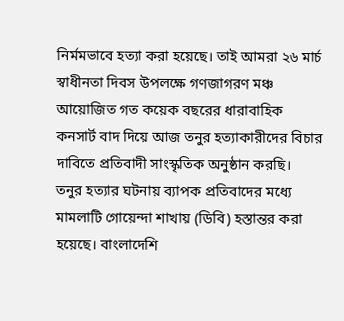নির্মমভাবে হত্যা করা হয়েছে। তাই আমরা ২৬ মার্চ স্বাধীনতা দিবস উপলক্ষে গণজাগরণ মঞ্চ আয়োজিত গত কয়েক বছরের ধারাবাহিক কনসার্ট বাদ দিয়ে আজ তনুর হত্যাকারীদের বিচার দাবিতে প্রতিবাদী সাংস্কৃতিক অনুষ্ঠান করছি।
তনুর হত্যার ঘটনায় ব্যাপক প্রতিবাদের মধ্যে মামলাটি গোয়েন্দা শাখায় (ডিবি) হস্তান্তর করা হয়েছে। বাংলাদেশি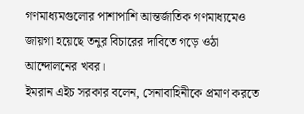গণমাধ্যমগুলোর পাশাপাশি আন্তর্জাতিক গণমাধ্যমেও জায়গা হয়েছে তনুর বিচারের দাবিতে গড়ে ওঠা আন্দোলনের খবর।
ইমরান এইচ সরকার বলেন, সেনাবাহিনীকে প্রমাণ করতে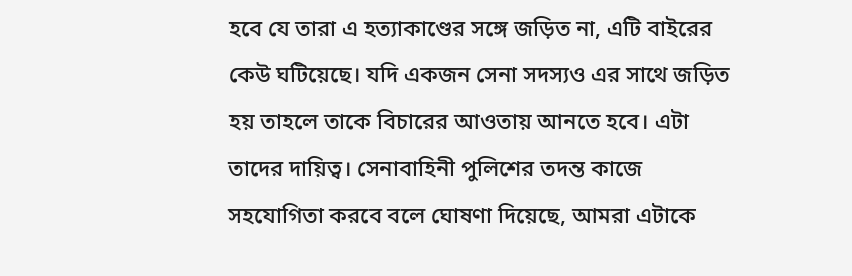হবে যে তারা এ হত্যাকাণ্ডের সঙ্গে জড়িত না, এটি বাইরের কেউ ঘটিয়েছে। যদি একজন সেনা সদস্যও এর সাথে জড়িত হয় তাহলে তাকে বিচারের আওতায় আনতে হবে। এটা তাদের দায়িত্ব। সেনাবাহিনী পুলিশের তদন্ত কাজে সহযোগিতা করবে বলে ঘোষণা দিয়েছে, আমরা এটাকে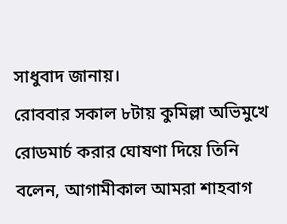সাধুবাদ জানায়।
রোববার সকাল ৮টায় কুমিল্লা অভিমুখে রোডমার্চ করার ঘোষণা দিয়ে তিনি বলেন, আগামীকাল আমরা শাহবাগ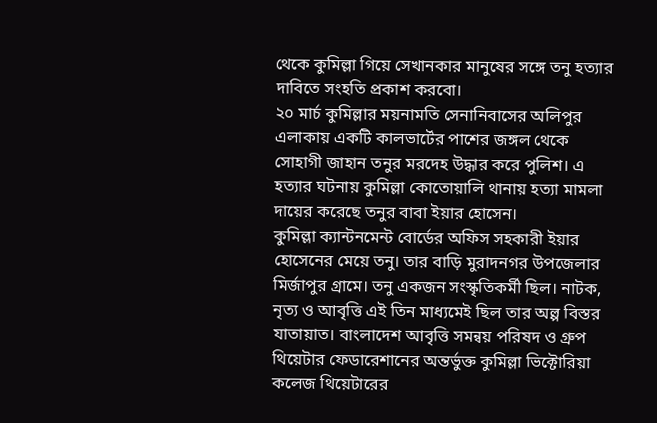থেকে কুমিল্লা গিয়ে সেখানকার মানুষের সঙ্গে তনু হত্যার দাবিতে সংহতি প্রকাশ করবো।
২০ মার্চ কুমিল্লার ময়নামতি সেনানিবাসের অলিপুর এলাকায় একটি কালভার্টের পাশের জঙ্গল থেকে সোহাগী জাহান তনুর মরদেহ উদ্ধার করে পুলিশ। এ হত্যার ঘটনায় কুমিল্লা কোতোয়ালি থানায় হত্যা মামলা দায়ের করেছে তনুর বাবা ইয়ার হোসেন।
কুমিল্লা ক্যান্টনমেন্ট বোর্ডের অফিস সহকারী ইয়ার হোসেনের মেয়ে তনু। তার বাড়ি মুরাদনগর উপজেলার মির্জাপুর গ্রামে। তনু একজন সংস্কৃতিকর্মী ছিল। নাটক, নৃত্য ও আবৃত্তি এই তিন মাধ্যমেই ছিল তার অল্প বিস্তর যাতায়াত। বাংলাদেশ আবৃত্তি সমন্বয় পরিষদ ও গ্রুপ থিয়েটার ফেডারেশানের অন্তর্ভুক্ত কুমিল্লা ভিক্টোরিয়া কলেজ থিয়েটারের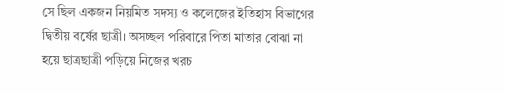সে ছিল একজন নিয়মিত সদস্য ও কলেজের ইতিহাস বিভাগের দ্বিতীয় বর্ষের ছাত্রী। অসচ্ছল পরিবারে পিতা মাতার বোঝা না হয়ে ছাত্রছাত্রী পড়িয়ে নিজের খরচ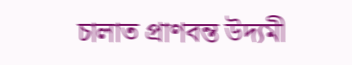চালাত প্রাণবন্ত উদ্যমী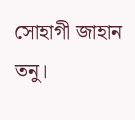সোহাগী জাহান তনু।